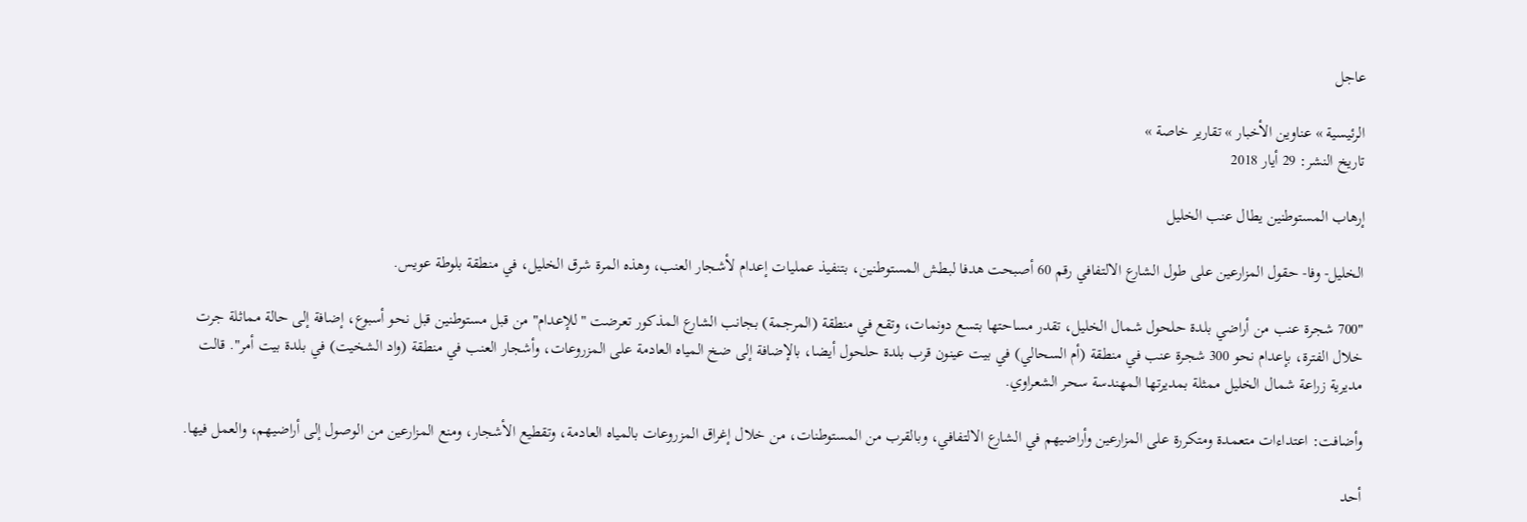عاجل

الرئيسية » عناوين الأخبار » تقارير خاصة »
تاريخ النشر: 29 أيار 2018

إرهاب المستوطنين يطال عنب الخليل

الخليل- وفا- حقول المزارعين على طول الشارع الالتفافي رقم 60 أصبحت هدفا لبطش المستوطنين، بتنفيذ عمليات إعدام لأشجار العنب، وهذه المرة شرق الخليل، في منطقة بلوطة عويس.

"700 شجرة عنب من أراضي بلدة حلحول شمال الخليل، تقدر مساحتها بتسع دونمات، وتقع في منطقة (المرجمة) بجانب الشارع المذكور تعرضت "للإعدام" من قبل مستوطنين قبل نحو أسبوع، إضافة إلى حالة مماثلة جرت خلال الفترة، بإعدام نحو 300 شجرة عنب في منطقة (أم السحالي) في بيت عينون قرب بلدة حلحول أيضا، بالإضافة إلى ضخ المياه العادمة على المزروعات، وأشجار العنب في منطقة (واد الشخيت) في بلدة بيت أمر". قالت مديرية زراعة شمال الخليل ممثلة بمديرتها المهندسة سحر الشعراوي.

وأضافت: اعتداءات متعمدة ومتكررة على المزارعين وأراضيهم في الشارع الالتفافي، وبالقرب من المستوطنات، من خلال إغراق المزروعات بالمياه العادمة، وتقطيع الأشجار، ومنع المزارعين من الوصول إلى أراضيهم، والعمل فيها.

أحد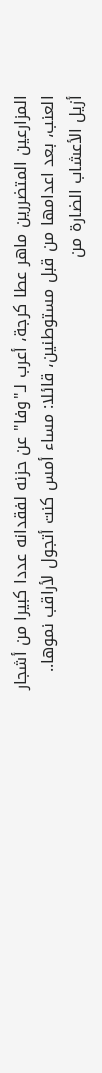المزارعين المتضررين ماهر عطا كرجة، أعرب لـ"وفا" عن حزنه لفقدانه عددا كبيرا من أشجار العنب، بعد اعدامها من قبل مستوطنين، قائلا: مساء أمس كنت أتجول لأراقب نموها.. أزيل الأعشاب الضارة من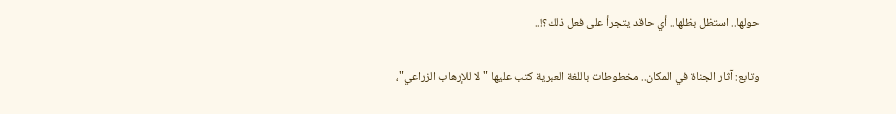حولها.. استظل بظلها.. أي حاقد يتجرأ على فعل ذلك؟!..

وتابع: آثار الجناة في المكان.. مخطوطات باللغة العبرية كتب عليها "لا للإرهاب الزراعي"،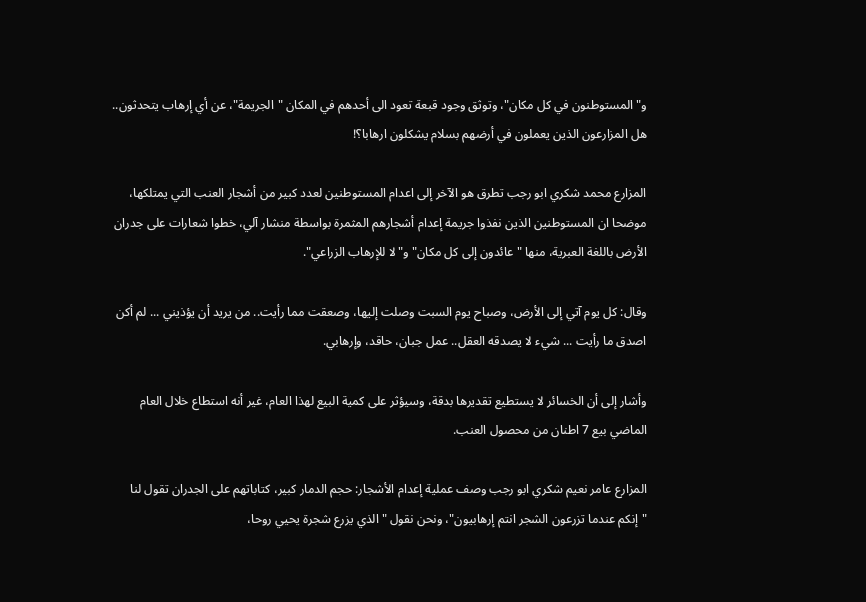و"المستوطنون في كل مكان"، وتوثق وجود قبعة تعود الى أحدهم في المكان "الجريمة"، عن أي إرهاب يتحدثون.. هل المزارعون الذين يعملون في أرضهم بسلام يشكلون ارهابا؟!

المزارع محمد شكري ابو رجب تطرق هو الآخر إلى اعدام المستوطنين لعدد كبير من أشجار العنب التي يمتلكها، موضحا ان المستوطنين الذين نفذوا جريمة إعدام أشجارهم المثمرة بواسطة منشار آلي، خطوا شعارات على جدران الأرض باللغة العبرية، منها "عائدون إلى كل مكان" و"لا للإرهاب الزراعي".

وقال: كل يوم آتي إلى الأرض، وصباح يوم السبت وصلت إليها، وصعقت مما رأيت.. من يريد أن يؤذيني ... لم أكن اصدق ما رأيت ... شيء لا يصدقه العقل.. عمل جبان، حاقد، وإرهابي.

وأشار إلى أن الخسائر لا يستطيع تقديرها بدقة، وسيؤثر على كمية البيع لهذا العام، غير أنه استطاع خلال العام الماضي بيع 7 اطنان من محصول العنب.

المزارع عامر نعيم شكري ابو رجب وصف عملية إعدام الأشجار: حجم الدمار كبير، كتاباتهم على الجدران تقول لنا "إنكم عندما تزرعون الشجر انتم إرهابيون"، ونحن نقول "الذي يزرع شجرة يحيي روحا،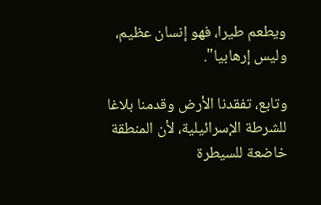ويطعم طيرا، فهو إنسان عظيم، وليس إرهابيا".

وتابع، تفقدنا الأرض وقدمنا بلاغا للشرطة الإسرائيلية، لأن المنطقة خاضعة للسيطرة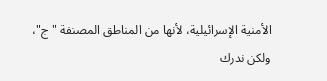الأمنية الإسرائيلية، لأنها من المناطق المصنفة "ج"، ولكن ندرك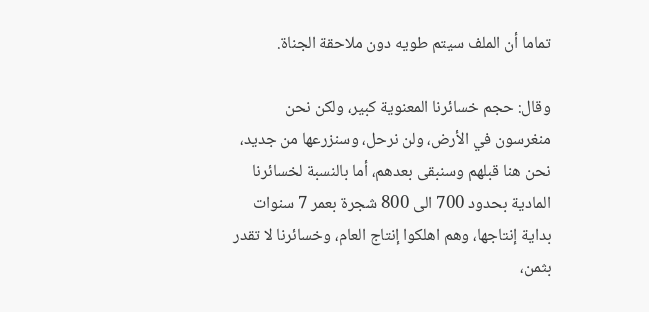تماما أن الملف سيتم طويه دون ملاحقة الجناة.

وقال: حجم خسائرنا المعنوية كبير، ولكن نحن منغرسون في الأرض، ولن نرحل، وسنزرعها من جديد، نحن هنا قبلهم وسنبقى بعدهم، أما بالنسبة لخسائرنا المادية بحدود 700 الى 800 شجرة بعمر 7 سنوات بداية إنتاجها، وهم اهلكوا إنتاج العام، وخسائرنا لا تقدر بثمن،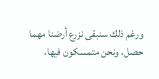ورغم ذلك سنبقى نزرع أرضنا مهما حصل، ونحن متمسكون فيها،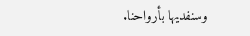وسنفديها بأرواحنا.